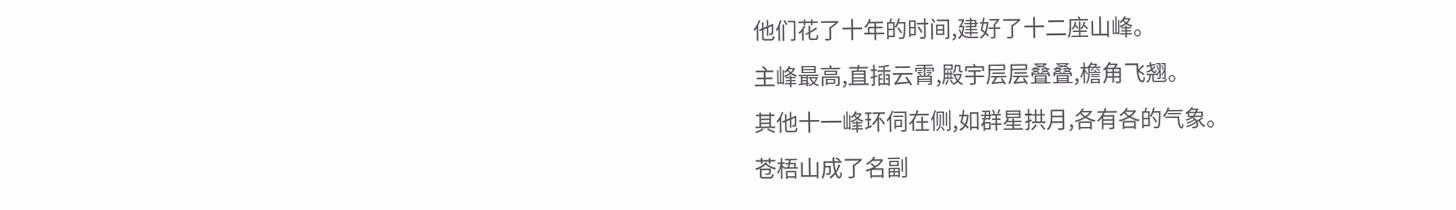他们花了十年的时间,建好了十二座山峰。
主峰最高,直插云霄,殿宇层层叠叠,檐角飞翘。
其他十一峰环伺在侧,如群星拱月,各有各的气象。
苍梧山成了名副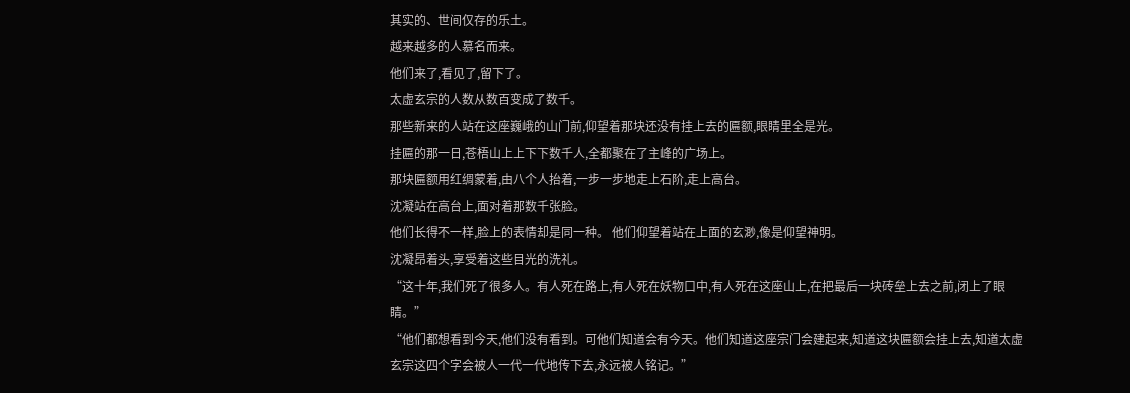其实的、世间仅存的乐土。
越来越多的人慕名而来。
他们来了,看见了,留下了。
太虚玄宗的人数从数百变成了数千。
那些新来的人站在这座巍峨的山门前,仰望着那块还没有挂上去的匾额,眼睛里全是光。
挂匾的那一日,苍梧山上上下下数千人,全都聚在了主峰的广场上。
那块匾额用红绸蒙着,由八个人抬着,一步一步地走上石阶,走上高台。
沈凝站在高台上,面对着那数千张脸。
他们长得不一样,脸上的表情却是同一种。 他们仰望着站在上面的玄渺,像是仰望神明。
沈凝昂着头,享受着这些目光的洗礼。
“这十年,我们死了很多人。有人死在路上,有人死在妖物口中,有人死在这座山上,在把最后一块砖垒上去之前,闭上了眼睛。”
“他们都想看到今天,他们没有看到。可他们知道会有今天。他们知道这座宗门会建起来,知道这块匾额会挂上去,知道太虚玄宗这四个字会被人一代一代地传下去,永远被人铭记。”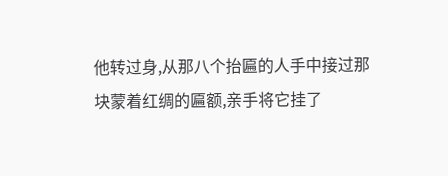他转过身,从那八个抬匾的人手中接过那块蒙着红绸的匾额,亲手将它挂了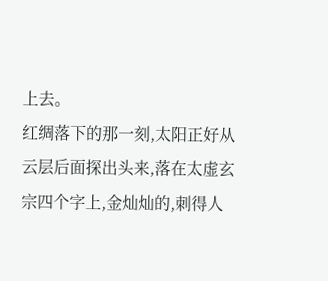上去。
红绸落下的那一刻,太阳正好从云层后面探出头来,落在太虚玄宗四个字上,金灿灿的,刺得人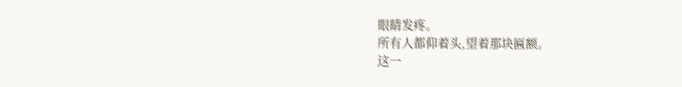眼睛发疼。
所有人都仰着头,望着那块匾额。
这一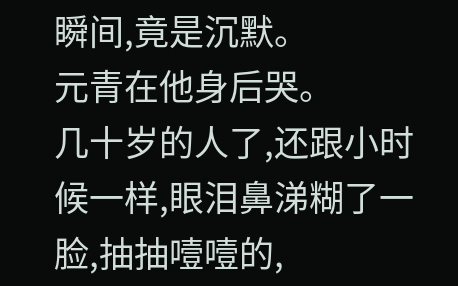瞬间,竟是沉默。
元青在他身后哭。
几十岁的人了,还跟小时候一样,眼泪鼻涕糊了一脸,抽抽噎噎的,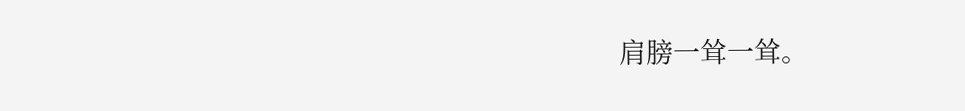肩膀一耸一耸。